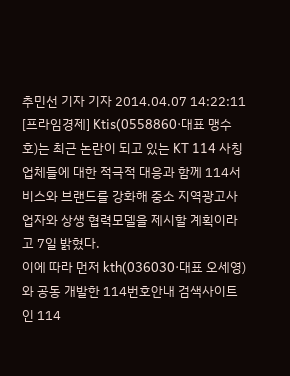추민선 기자 기자 2014.04.07 14:22:11
[프라임경제] Ktis(0558860·대표 맹수호)는 최근 논란이 되고 있는 KT 114 사칭 업체들에 대한 적극적 대응과 함께 114서비스와 브랜드를 강화해 중소 지역광고사업자와 상생 협력모델을 제시할 계획이라고 7일 밝혔다.
이에 따라 먼저 kth(036030·대표 오세영)와 공동 개발한 114번호안내 검색사이트인 114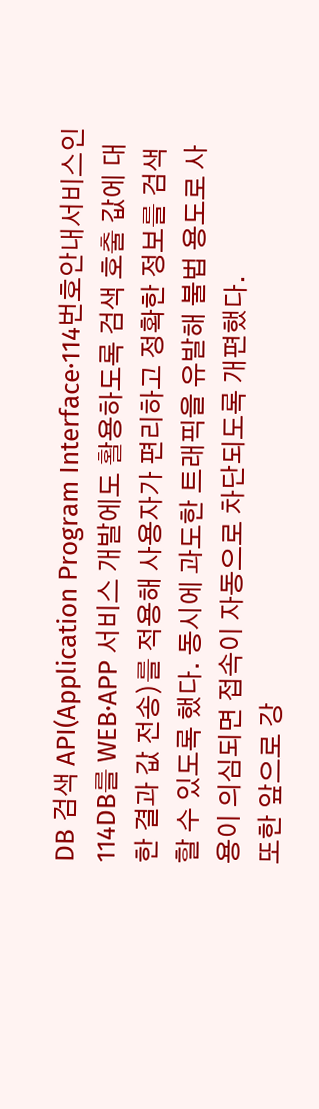DB 검색 API(Application Program Interface·114번호안내서비스인 114DB를 WEB·APP 서비스 개발에도 활용하도록 검색 호출 값에 대한 결과 값 전송)를 적용해 사용자가 편리하고 정확한 정보를 검색할 수 있도록 했다. 동시에 과도한 트래픽을 유발해 불법 용도로 사용이 의심되면 접속이 자동으로 차단되도록 개편했다.
또한 앞으로 강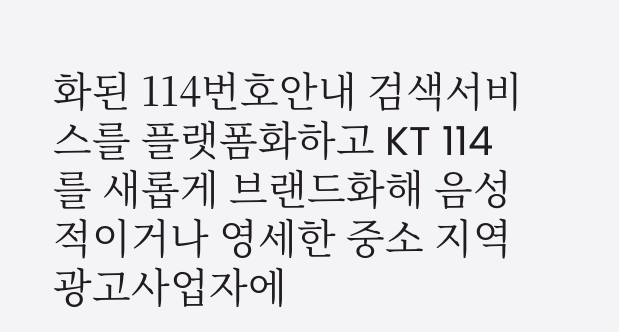화된 114번호안내 검색서비스를 플랫폼화하고 KT 114를 새롭게 브랜드화해 음성적이거나 영세한 중소 지역광고사업자에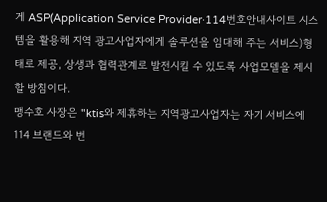게 ASP(Application Service Provider·114번호안내사이트 시스템을 활용해 지역 광고사업자에게 솔루션을 임대해 주는 서비스)형태로 제공, 상생과 협력관계로 발전시킬 수 있도록 사업모델을 제시할 방침이다.
맹수호 사장은 "ktis와 제휴하는 지역광고사업자는 자기 서비스에 114 브랜드와 번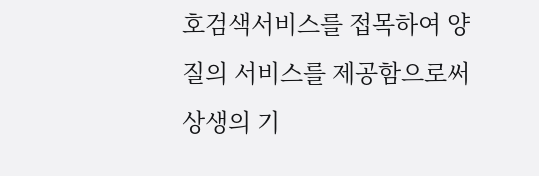호검색서비스를 접목하여 양질의 서비스를 제공함으로써 상생의 기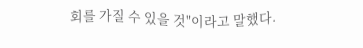회를 가질 수 있을 것"이라고 말했다.